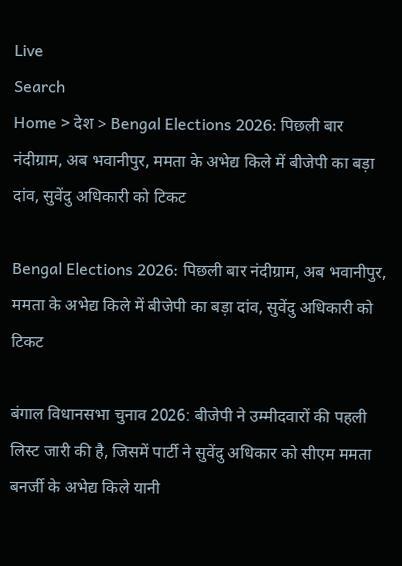Live
Search
Home > देश > Bengal Elections 2026: पिछली बार नंदीग्राम, अब भवानीपुर, ममता के अभेद्य किले में बीजेपी का बड़ा दांव, सुवेंदु अधिकारी को टिकट

Bengal Elections 2026: पिछली बार नंदीग्राम, अब भवानीपुर, ममता के अभेद्य किले में बीजेपी का बड़ा दांव, सुवेंदु अधिकारी को टिकट

बंगाल विधानसभा चुनाव 2026: बीजेपी ने उम्मीदवारों की पहली लिस्ट जारी की है, जिसमें पार्टी ने सुवेंदु अधिकार को सीएम ममता बनर्जी के अभेद्य किले यानी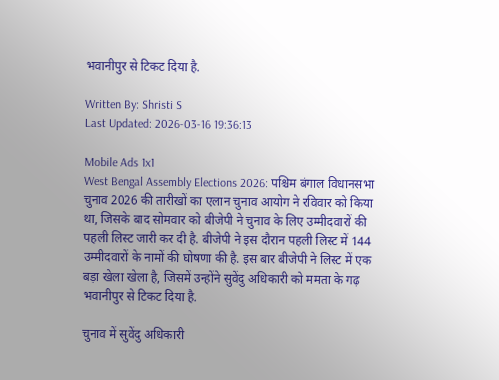भवानीपुर से टिकट दिया है.

Written By: Shristi S
Last Updated: 2026-03-16 19:36:13

Mobile Ads 1x1
West Bengal Assembly Elections 2026: पश्चिम बंगाल विधानसभा चुनाव 2026 की तारीखों का एलान चुनाव आयोग ने रविवार को किया था, जिसके बाद सोमवार को बीजेपी ने चुनाव के लिए उम्मीदवारों की पहली लिस्ट जारी कर दी है. बीजेपी ने इस दौरान पहली लिस्ट में 144 उम्मीदवारों के नामों की घोषणा की है. इस बार बीजेपी ने लिस्ट में एक बड़ा खेला खेला है, जिसमें उन्होंने सुवेंदु अधिकारी को ममता के गढ़ भवानीपुर से टिकट दिया है.

चुनाव में सुवेंदु अधिकारी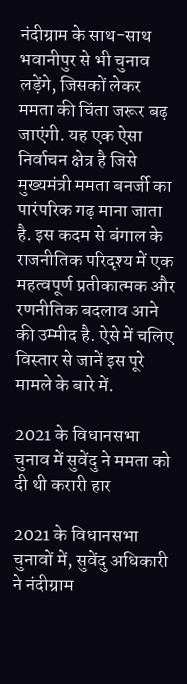नंदीग्राम के साथ-साथ भवानीपुर से भी चुनाव लड़ेंगे, जिसकों लेकर ममता की चिंता जरूर बढ़ जाएंगी. यह एक ऐसा निर्वाचन क्षेत्र है जिसे मुख्यमंत्री ममता बनर्जी का पारंपरिक गढ़ माना जाता है. इस कदम से बंगाल के राजनीतिक परिदृश्य में एक महत्वपूर्ण प्रतीकात्मक और रणनीतिक बदलाव आने की उम्मीद है. ऐसे में चलिए विस्तार से जानें इस पूरे मामले के बारे में.

2021 के विधानसभा चुनाव में सुवेंदु ने ममता को दी थी करारी हार

2021 के विधानसभा चुनावों में, सुवेंदु अधिकारी ने नंदीग्राम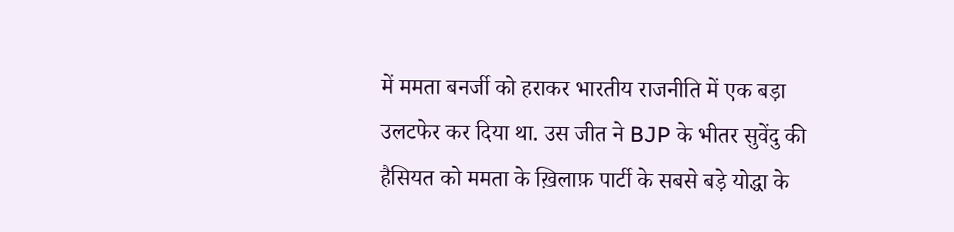में ममता बनर्जी को हराकर भारतीय राजनीति में एक बड़ा उलटफेर कर दिया था. उस जीत ने BJP के भीतर सुवेंदु की हैसियत को ममता के ख़िलाफ़ पार्टी के सबसे बड़े योद्धा के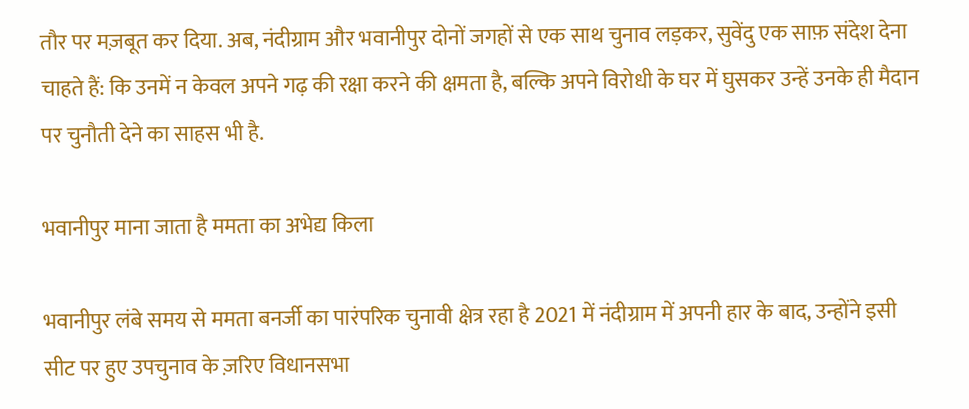तौर पर मज़बूत कर दिया. अब, नंदीग्राम और भवानीपुर दोनों जगहों से एक साथ चुनाव लड़कर, सुवेंदु एक साफ़ संदेश देना चाहते हैं: कि उनमें न केवल अपने गढ़ की रक्षा करने की क्षमता है, बल्कि अपने विरोधी के घर में घुसकर उन्हें उनके ही मैदान पर चुनौती देने का साहस भी है.

भवानीपुर माना जाता है ममता का अभेद्य किला

भवानीपुर लंबे समय से ममता बनर्जी का पारंपरिक चुनावी क्षेत्र रहा है 2021 में नंदीग्राम में अपनी हार के बाद, उन्होंने इसी सीट पर हुए उपचुनाव के ज़रिए विधानसभा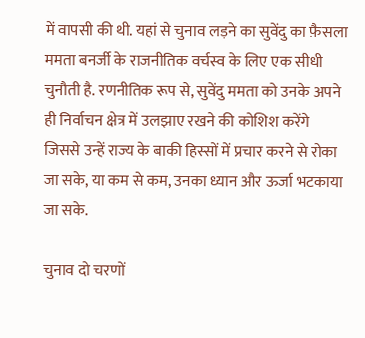में वापसी की थी. यहां से चुनाव लड़ने का सुवेंदु का फ़ैसला ममता बनर्जी के राजनीतिक वर्चस्व के लिए एक सीधी चुनौती है. रणनीतिक रूप से, सुवेंदु ममता को उनके अपने ही निर्वाचन क्षेत्र में उलझाए रखने की कोशिश करेंगे जिससे उन्हें राज्य के बाकी हिस्सों में प्रचार करने से रोका जा सके, या कम से कम, उनका ध्यान और ऊर्जा भटकाया जा सके.

चुनाव दो चरणों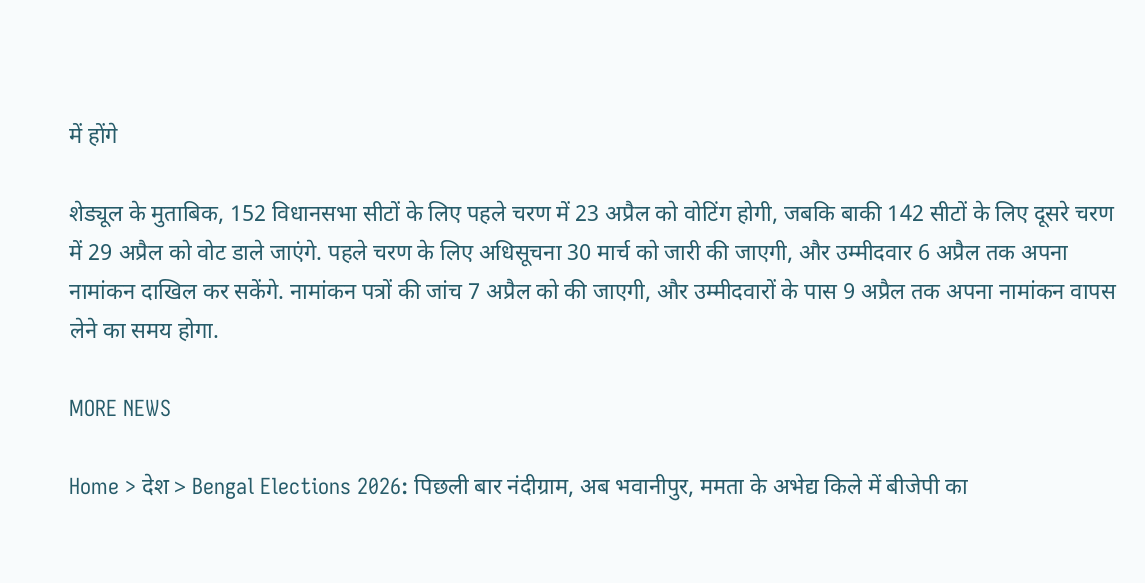में होंगे

शेड्यूल के मुताबिक, 152 विधानसभा सीटों के लिए पहले चरण में 23 अप्रैल को वोटिंग होगी, जबकि बाकी 142 सीटों के लिए दूसरे चरण में 29 अप्रैल को वोट डाले जाएंगे. पहले चरण के लिए अधिसूचना 30 मार्च को जारी की जाएगी, और उम्मीदवार 6 अप्रैल तक अपना नामांकन दाखिल कर सकेंगे. नामांकन पत्रों की जांच 7 अप्रैल को की जाएगी, और उम्मीदवारों के पास 9 अप्रैल तक अपना नामांकन वापस लेने का समय होगा.

MORE NEWS

Home > देश > Bengal Elections 2026: पिछली बार नंदीग्राम, अब भवानीपुर, ममता के अभेद्य किले में बीजेपी का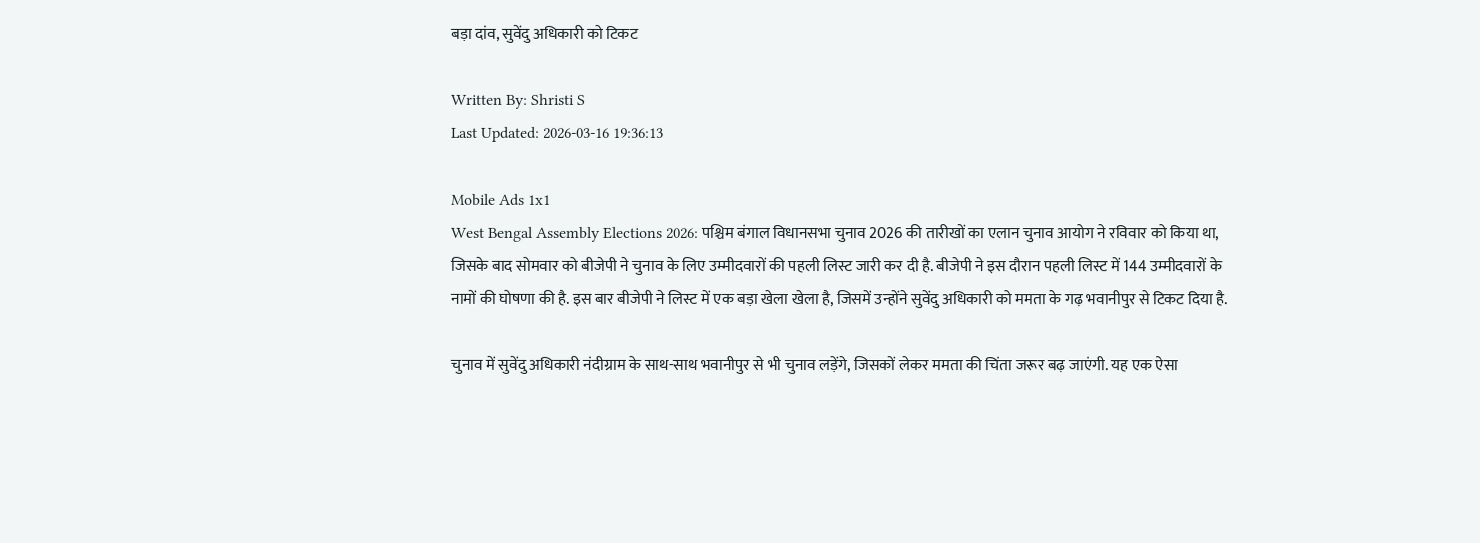बड़ा दांव, सुवेंदु अधिकारी को टिकट

Written By: Shristi S
Last Updated: 2026-03-16 19:36:13

Mobile Ads 1x1
West Bengal Assembly Elections 2026: पश्चिम बंगाल विधानसभा चुनाव 2026 की तारीखों का एलान चुनाव आयोग ने रविवार को किया था, जिसके बाद सोमवार को बीजेपी ने चुनाव के लिए उम्मीदवारों की पहली लिस्ट जारी कर दी है. बीजेपी ने इस दौरान पहली लिस्ट में 144 उम्मीदवारों के नामों की घोषणा की है. इस बार बीजेपी ने लिस्ट में एक बड़ा खेला खेला है, जिसमें उन्होंने सुवेंदु अधिकारी को ममता के गढ़ भवानीपुर से टिकट दिया है.

चुनाव में सुवेंदु अधिकारी नंदीग्राम के साथ-साथ भवानीपुर से भी चुनाव लड़ेंगे, जिसकों लेकर ममता की चिंता जरूर बढ़ जाएंगी. यह एक ऐसा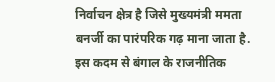निर्वाचन क्षेत्र है जिसे मुख्यमंत्री ममता बनर्जी का पारंपरिक गढ़ माना जाता है. इस कदम से बंगाल के राजनीतिक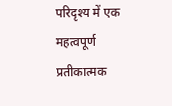परिदृश्य में एक महत्वपूर्ण प्रतीकात्मक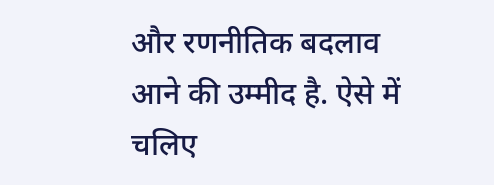और रणनीतिक बदलाव आने की उम्मीद है. ऐसे में चलिए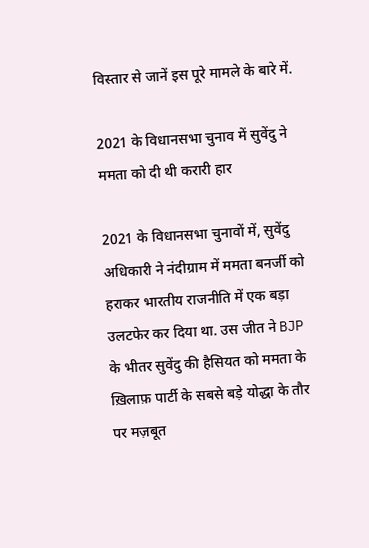विस्तार से जानें इस पूरे मामले के बारे में.

2021 के विधानसभा चुनाव में सुवेंदु ने ममता को दी थी करारी हार

2021 के विधानसभा चुनावों में, सुवेंदु अधिकारी ने नंदीग्राम में ममता बनर्जी को हराकर भारतीय राजनीति में एक बड़ा उलटफेर कर दिया था. उस जीत ने BJP के भीतर सुवेंदु की हैसियत को ममता के ख़िलाफ़ पार्टी के सबसे बड़े योद्धा के तौर पर मज़बूत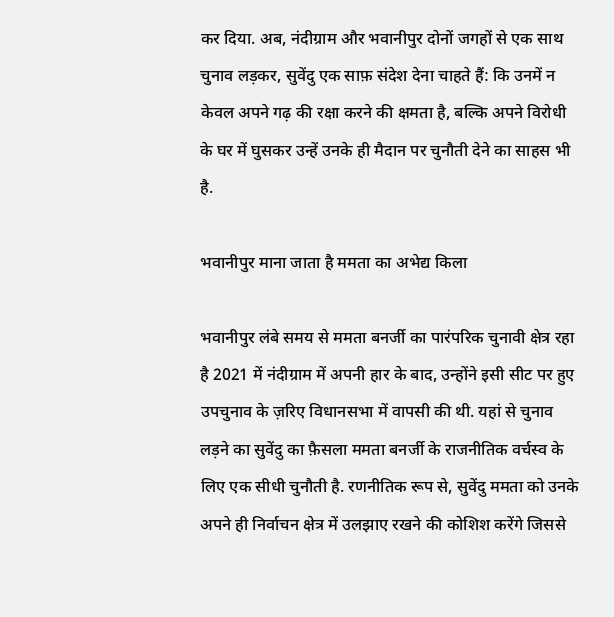कर दिया. अब, नंदीग्राम और भवानीपुर दोनों जगहों से एक साथ चुनाव लड़कर, सुवेंदु एक साफ़ संदेश देना चाहते हैं: कि उनमें न केवल अपने गढ़ की रक्षा करने की क्षमता है, बल्कि अपने विरोधी के घर में घुसकर उन्हें उनके ही मैदान पर चुनौती देने का साहस भी है.

भवानीपुर माना जाता है ममता का अभेद्य किला

भवानीपुर लंबे समय से ममता बनर्जी का पारंपरिक चुनावी क्षेत्र रहा है 2021 में नंदीग्राम में अपनी हार के बाद, उन्होंने इसी सीट पर हुए उपचुनाव के ज़रिए विधानसभा में वापसी की थी. यहां से चुनाव लड़ने का सुवेंदु का फ़ैसला ममता बनर्जी के राजनीतिक वर्चस्व के लिए एक सीधी चुनौती है. रणनीतिक रूप से, सुवेंदु ममता को उनके अपने ही निर्वाचन क्षेत्र में उलझाए रखने की कोशिश करेंगे जिससे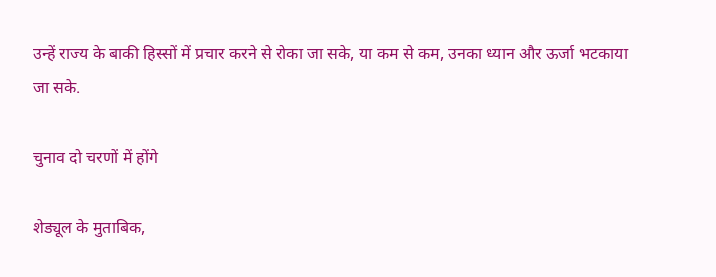उन्हें राज्य के बाकी हिस्सों में प्रचार करने से रोका जा सके, या कम से कम, उनका ध्यान और ऊर्जा भटकाया जा सके.

चुनाव दो चरणों में होंगे

शेड्यूल के मुताबिक,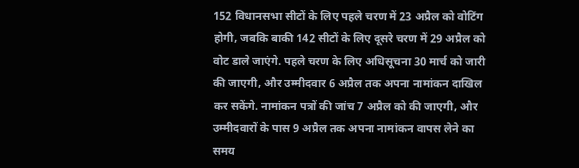152 विधानसभा सीटों के लिए पहले चरण में 23 अप्रैल को वोटिंग होगी, जबकि बाकी 142 सीटों के लिए दूसरे चरण में 29 अप्रैल को वोट डाले जाएंगे. पहले चरण के लिए अधिसूचना 30 मार्च को जारी की जाएगी, और उम्मीदवार 6 अप्रैल तक अपना नामांकन दाखिल कर सकेंगे. नामांकन पत्रों की जांच 7 अप्रैल को की जाएगी, और उम्मीदवारों के पास 9 अप्रैल तक अपना नामांकन वापस लेने का समय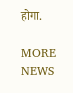होगा.

MORE NEWS